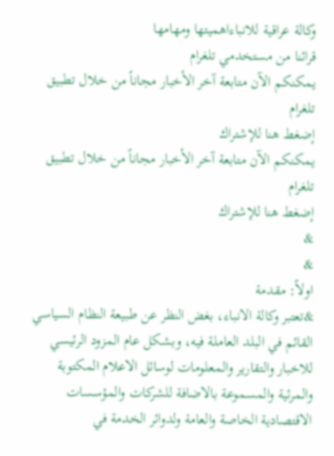وكالة عراقية للانباءاهميتها ومهامها
قرائنا من مستخدمي تلغرام
يمكنكم الآن متابعة آخر الأخبار مجاناً من خلال تطبيق تلغرام
إضغط هنا للإشتراك
يمكنكم الآن متابعة آخر الأخبار مجاناً من خلال تطبيق تلغرام
إضغط هنا للإشتراك
&
&
اولاً: مقدمة
&تعتبر وكالة الانباء، بغض النظر عن طبيعة النظام السياسي القائم في البلد العاملة فيه، وبشكل عام المزود الرئيسي للاخبار والتقارير والمعلومات لوسائل الاعلام المكتوبة والمرئية والمسموعة بالاضافة للشركات والمؤسسات الاقتصادية الخاصة والعامة ولدوائر الخدمة في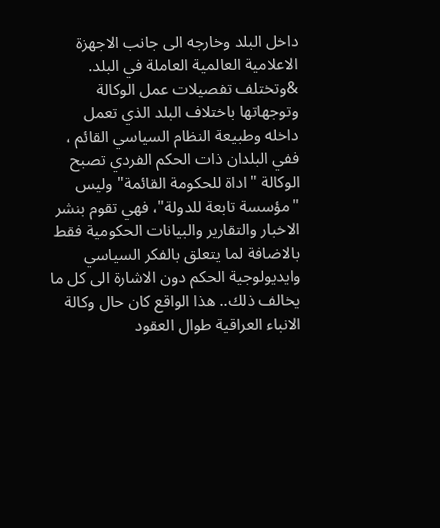داخل البلد وخارجه الى جانب الاجهزة الاعلامية العالمية العاملة في البلد.
&وتختلف تفصيلات عمل الوكالة وتوجهاتها باختلاف البلد الذي تعمل داخله وطبيعة النظام السياسي القائم ، ففي البلدان ذات الحكم الفردي تصبح الوكالة "اداة للحكومة القائمة" وليس "مؤسسة تابعة للدولة"، فهي تقوم بنشر الاخبار والتقارير والبيانات الحكومية فقط بالاضافة لما يتعلق بالفكر السياسي وايديولوجية الحكم دون الاشارة الى كل ما يخالف ذلك.. هذا الواقع كان حال وكالة الانباء العراقية طوال العقود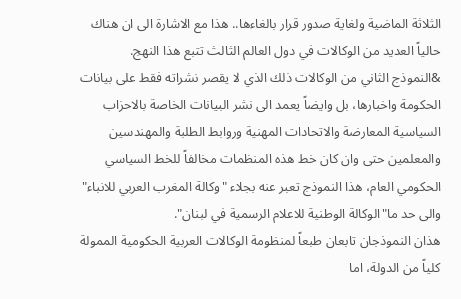الثلاثة الماضية ولغاية صدور قرار بالغاءها.. هذا مع الاشارة الى ان هناك حالياً العديد من الوكالات في دول العالم الثالث تتبع هذا النهج.
&النموذج الثاني من الوكالات ذلك الذي لا يقصر نشراته فقط على بيانات الحكومة واخبارها، بل وايضاً يعمد الى نشر البيانات الخاصة بالاحزاب السياسية المعارضة والاتحادات المهنية وروابط الطلبة والمهندسين والمعلمين حتى وان كان خط هذه المنظمات مخالفاً للخط السياسي الحكومي العام، هذا النموذج تعبر عنه بجلاء "وكالة المغرب العربي للانباء" والى حد ما"الوكالة الوطنية للاعلام الرسمية في لبنان".
هذان النموذجان تابعان طبعاً لمنظومة الوكالات العربية الحكومية الممولة كلياً من الدولة، اما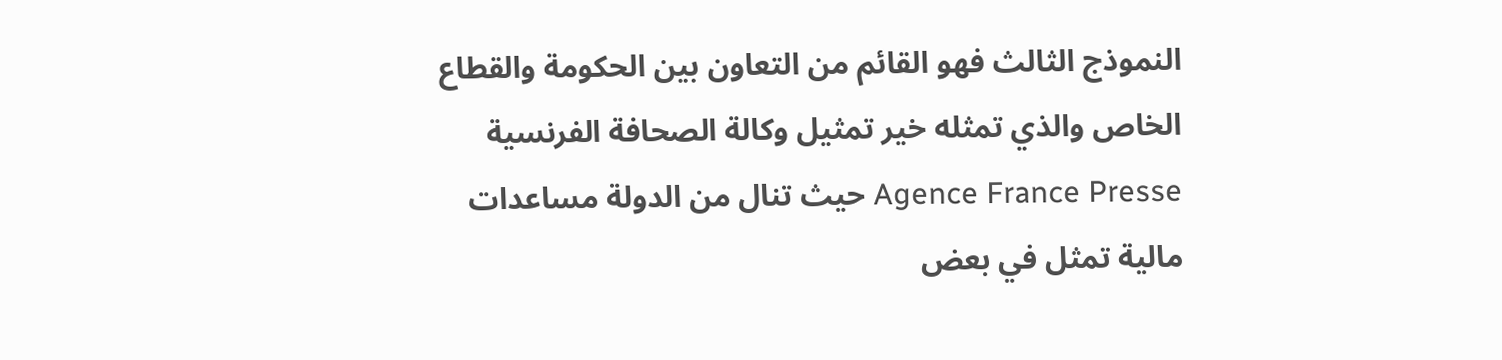النموذج الثالث فهو القائم من التعاون بين الحكومة والقطاع الخاص والذي تمثله خير تمثيل وكالة الصحافة الفرنسية Agence France Presse حيث تنال من الدولة مساعدات مالية تمثل في بعض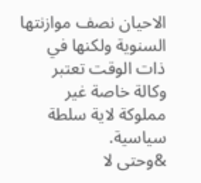الاحيان نصف موازنتها السنوية ولكنها في ذات الوقت تعتبر وكالة خاصة غير مملوكة لاية سلطة سياسية.
&وحتى لا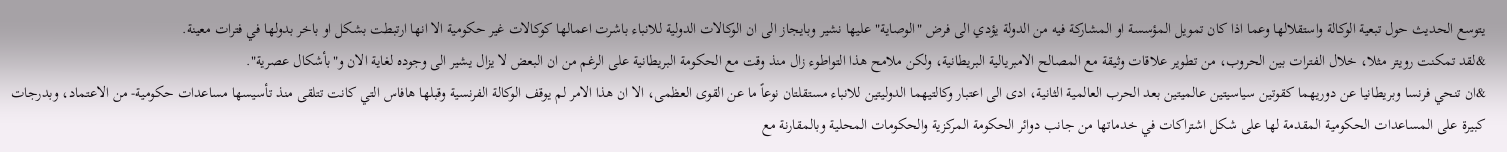يتوسع الحديث حول تبعية الوكالة واستقلالها وعما اذا كان تمويل المؤسسة او المشاركة فيه من الدولة يؤدي الى فرض "الوصاية" عليها نشير وبايجاز الى ان الوكالات الدولية للانباء باشرت اعمالها كوكالات غير حكومية الا انها ارتبطت بشكل او باخر بدولها في فترات معينة.
&لقد تمكنت رويتر مثلا، خلال الفترات بين الحروب، من تطوير علاقات وثيقة مع المصالح الامبريالية البريطانية، ولكن ملامح هذا التواطوء زال منذ وقت مع الحكومة البريطانية على الرغم من ان البعض لا يزال يشير الى وجوده لغاية الان و"بأشكال عصرية".
&ان تنحي فرنسا وبريطانيا عن دوريهما كقوتين سياسيتين عالميتين بعد الحرب العالمية الثانية، ادى الى اعتبار وكالتيهما الدوليتين للانباء مستقلتان نوعاً ما عن القوى العظمى، الا ان هذا الامر لم يوقف الوكالة الفرنسية وقبلها هافاس التي كانت تتلقى منذ تأسيسها مساعدات حكومية- من الاعتماد، وبدرجات كبيرة على المساعدات الحكومية المقدمة لها على شكل اشتراكات في خدماتها من جانب دوائر الحكومة المركزية والحكومات المحلية وبالمقارنة مع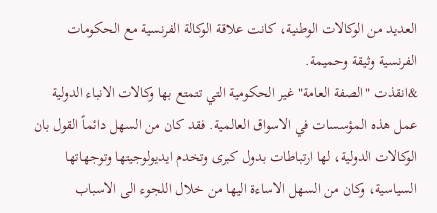العديد من الوكالات الوطنية، كانت علاقة الوكالة الفرنسية مع الحكومات الفرنسية وثيقة وحميمة.
&انقذت "الصفة العامة" غير الحكومية التي تتمتع بها وكالات الانباء الدولية عمل هذه المؤسسات في الاسواق العالمية. فقد كان من السهل دائماً القول بان الوكالات الدولية، لها ارتباطات بدول كبرى وتخدم ايديولوجيتها وتوجهاتها السياسية، وكان من السهل الاساءة اليها من خلال اللجوء الى الاسباب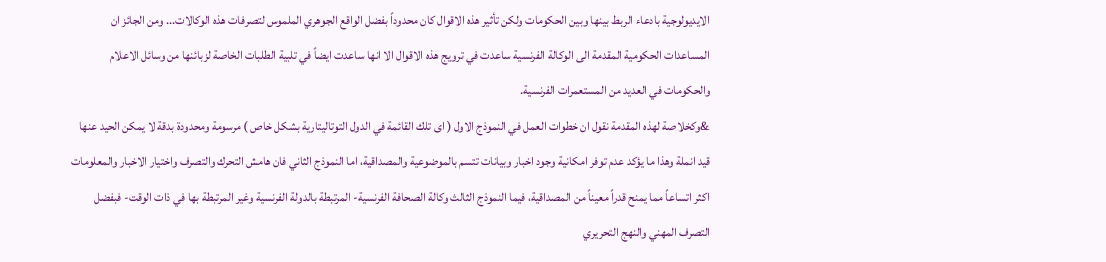الايديولوجية بادعاء الربط بينها وبين الحكومات ولكن تأثير هذه الاقوال كان محدوداً بفضل الواقع الجوهري الملموس لتصرفات هذه الوكالات... ومن الجائز ان المساعدات الحكومية المقدمة الى الوكالة الفرنسية ساعدت في ترويج هذه الاقوال الا انها ساعدت ايضاً في تلبية الطلبات الخاصة لزبائنها من وسائل الاعلام والحكومات في العديد من المستعمرات الفرنسية.
&وكخلاصة لهذه المقدمة نقول ان خطوات العمل في النموذج الاول ( اى تلك القائمة في الدول التوتاليتارية بشكل خاص ) مرسومة ومحدودة بدقة لا يمكن الحيد عنها قيد انملة وهذا ما يؤكد عدم توفر امكانية وجود اخبار وبيانات تتسم بالموضوعية والمصداقية، اما النموذج الثاني فان هامش التحرك والتصرف واختيار الاخبار والمعلومات اكثر اتساعاً مما يمنح قدراً معيناً من المصداقية، فيما النموذج الثالث وكالة الصحافة الفرنسية- المرتبطة بالدولة الفرنسية وغير المرتبطة بها في ذات الوقت- فبفضل التصرف المهني والنهج التحريري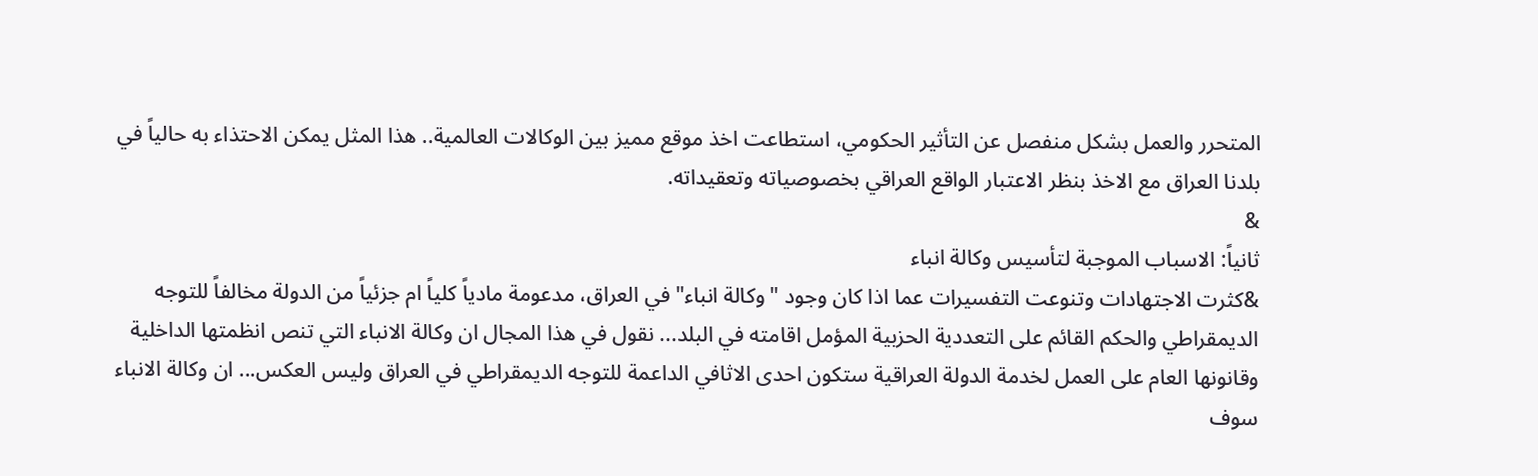المتحرر والعمل بشكل منفصل عن التأثير الحكومي، استطاعت اخذ موقع مميز بين الوكالات العالمية.. هذا المثل يمكن الاحتذاء به حالياً في بلدنا العراق مع الاخذ بنظر الاعتبار الواقع العراقي بخصوصياته وتعقيداته.
&
ثانياً: الاسباب الموجبة لتأسيس وكالة انباء
&كثرت الاجتهادات وتنوعت التفسيرات عما اذا كان وجود "وكالة انباء" في العراق، مدعومة مادياً كلياً ام جزئياً من الدولة مخالفاً للتوجه الديمقراطي والحكم القائم على التعددية الحزبية المؤمل اقامته في البلد... نقول في هذا المجال ان وكالة الانباء التي تنص انظمتها الداخلية وقانونها العام على العمل لخدمة الدولة العراقية ستكون احدى الاثافي الداعمة للتوجه الديمقراطي في العراق وليس العكس... ان وكالة الانباء سوف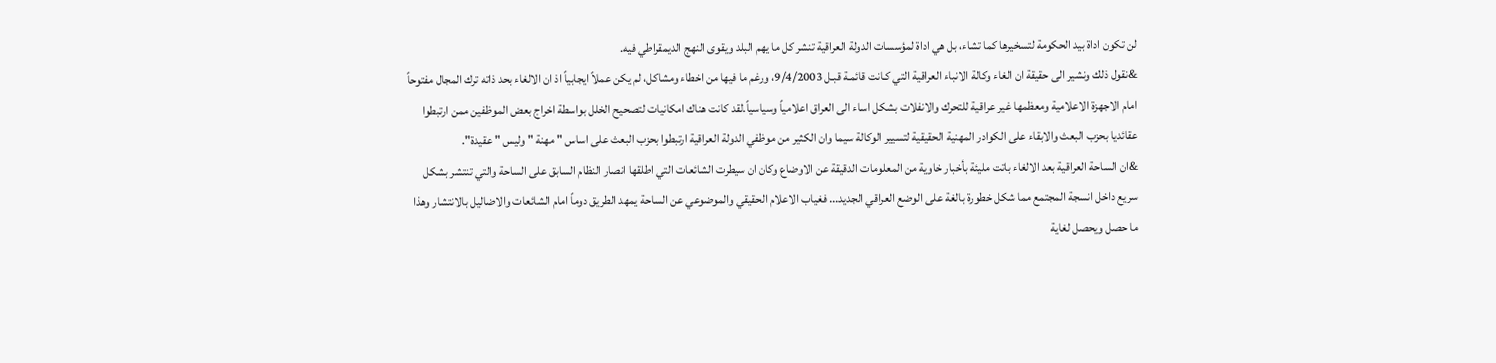لن تكون اداة بيد الحكومة لتسخيرها كما تشاء، بل هي اداة لمؤسسات الدولة العراقية تنشر كل ما يهم البلد ويقوى النهج الديمقراطي فيه.
&نقول ذلك ونشير الى حقيقة ان الغاء وكالة الانباء العراقية التي كـانت قائمـة قبـل 9/4/2003، ورغم ما فيها من اخطاء ومشاكل، لم يكن عملاً ايجابياً اذ ان الالغاء بحد ذاته ترك المجال مفتوحاً امام الاجهزة الاعلامية ومعظمها غير عراقية للتحرك والانفلات بشكل اساء الى العراق اعلامياً وسياسياً.لقد كانت هناك امكانيات لتصحيح الخلل بواسطة اخراج بعض الموظفين ممن ارتبطوا عقائديا بحزب البعث والابقاء على الكوادر المهنية الحقيقية لتسيير الوكالة سيما وان الكثير من موظفي الدولة العراقية ارتبطوا بحزب البعث على اساس " مهنة " وليس " عقيدة".
&ان الساحة العراقية بعد الالغاء باتت مليئة بأخبار خاوية من المعلومات الدقيقة عن الاوضاع وكان ان سيطرت الشائعات التي اطلقها انصار النظام السابق على الساحة والتي تنتشر بشكل سريع داخل انسجة المجتمع مما شكل خطورة بالغة على الوضع العراقي الجديد... فغياب الاعلام الحقيقي والموضوعي عن الساحة يمهد الطريق دوماً امام الشائعات والاضاليل بالانتشار وهذا ما حصل ويحصل لغاية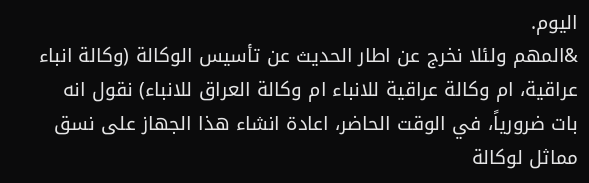اليوم.
&المهم ولئلا نخرج عن اطار الحديث عن تأسيس الوكالة (وكالة انباء عراقية، ام وكالة عراقية للانباء ام وكالة العراق للانباء) نقول انه بات ضرورياً، في الوقت الحاضر، اعادة انشاء هذا الجهاز على نسق مماثل لوكالة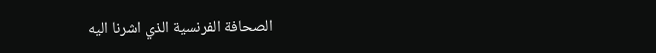الصحافة الفرنسية الذي اشرنا اليه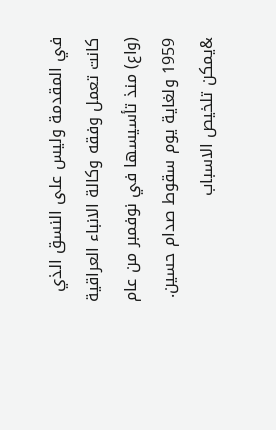في المقدمة وليس على النسق الذي كانت تعمل وفقه وكالة الانباء العراقية (واع) منذ تأسيسها في نوفمبر من عام 1959 ولغاية يوم سقوط صدام حسين.
&يمكن تلخيص الاسباب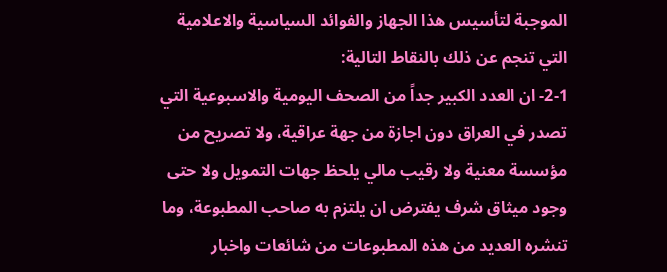الموجبة لتأسيس هذا الجهاز والفوائد السياسية والاعلامية التي تنجم عن ذلك بالنقاط التالية:
2-1- ان العدد الكبير جداً من الصحف اليومية والاسبوعية التي تصدر في العراق دون اجازة من جهة عراقية، ولا تصريح من مؤسسة معنية ولا رقيب مالي يلحظ جهات التمويل ولا حتى وجود ميثاق شرف يفترض ان يلتزم به صاحب المطبوعة، وما تنشره العديد من هذه المطبوعات من شائعات واخبار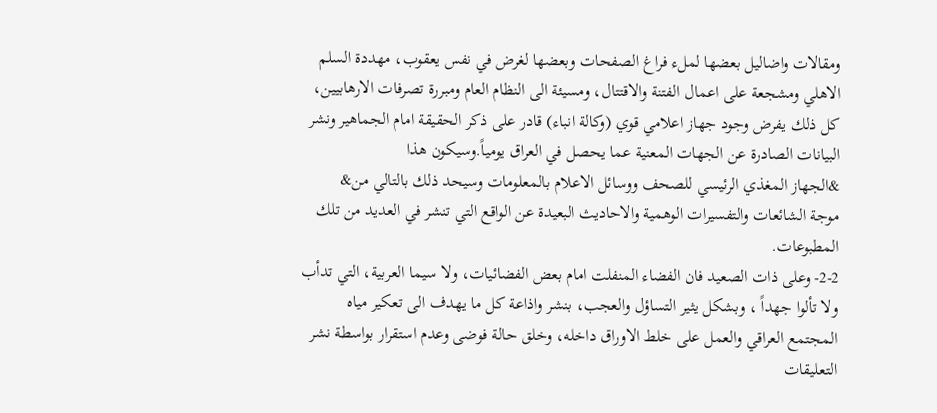ومقالات واضاليل بعضها لملء فراغ الصفحات وبعضها لغرض في نفس يعقوب، مهددة السلم الاهلي ومشجعة على اعمال الفتنة والاقتتال، ومسيئة الى النظام العام ومبررة تصرفات الارهابيين، كل ذلك يفرض وجود جهاز اعلامي قوي (وكالة انباء) قادر على ذكر الحقيقة امام الجماهير ونشر البيانات الصادرة عن الجهات المعنية عما يحصل في العراق يومياً.وسيكون هذا
&الجهاز المغذي الرئيسي للصحف ووسائل الاعلام بالمعلومات وسيحد ذلك بالتالي من&
موجة الشائعات والتفسيرات الوهمية والاحاديث البعيدة عن الواقع التي تنشر في العديد من تلك المطبوعات.
2-2- وعلى ذات الصعيد فان الفضاء المنفلت امام بعض الفضائيات، ولا سيما العربية، التي تدأب ولا تألوا جهداً ، وبشكل يثير التساؤل والعجب، بنشر واذاعة كل ما يهدف الى تعكير مياه المجتمع العراقي والعمل على خلط الاوراق داخله، وخلق حالة فوضى وعدم استقرار بواسطة نشر التعليقات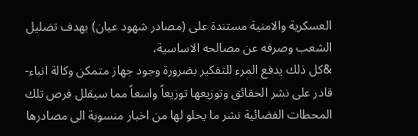العسكرية والامنية مستندة على (مصادر شهود عيان) بهدف تضليل الشعب وصرفه عن مصالحه الاساسية،
&كل ذلك يدفع المرء للتفكير بضرورة وجود جهاز متمكن وكالة انباء- قادر على نشر الحقائق وتوزيعها توزيعاً واسعاً مما سيقلل فرص تلك المحطات الفضائية نشر ما يحلو لها من اخبار منسوبة الى مصادرها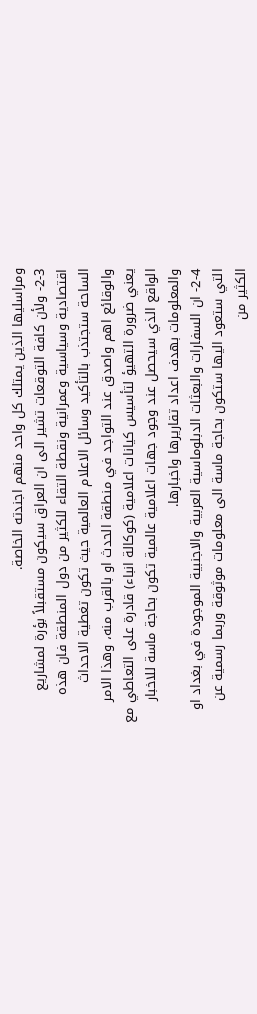ومراسليها الذين يمتلك كل واحد منهم اجندته الخاصة.
2-3- ولأن كافة التوقعات تشير الى ان العراق سيكون مستقبلاً بؤرة لمشاريع اقتصادية وسياسية وعمرانية ونقطة التقاء للكثير من دول المنطقة فان هذه الساحة ستجتذب بالتأكيد وسائل الاعلام العالمية حيث تكون تغطية الاحداث والوقائع اهم واصدق عند التواجد في منطقة الحدث او بالقرب منه، وهذا الامر يعني ضرورة التهيؤ لتأسيس كيانات اعلامية (كوكالة انباء) قادرة على التعاطي مع الواقع الذي سيحصل عند وجود جهات اعلامية عالمية تكون بحاجة ماسة للاخبار والمعلومات بهدف اعداد تقاريرها واخبارها.
2-4- ان السفارات والبعثات الدبلوماسية العربية والاجنبية الموجودة في بغداد او التي ستعود اليها ستكون بحاجة ماسة الى معلومات موثوقة وربما رسمية عن الكثير من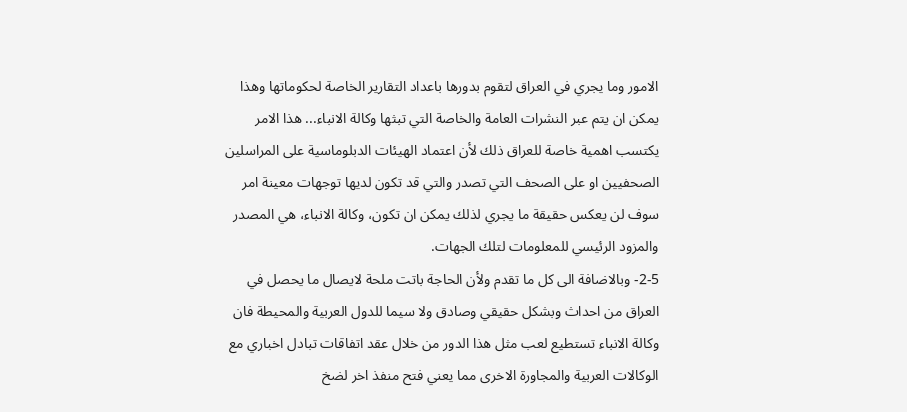الامور وما يجري في العراق لتقوم بدورها باعداد التقارير الخاصة لحكوماتها وهذا يمكن ان يتم عبر النشرات العامة والخاصة التي تبثها وكالة الانباء... هذا الامر يكتسب اهمية خاصة للعراق ذلك لأن اعتماد الهيئات الدبلوماسية على المراسلين الصحفيين او على الصحف التي تصدر والتي قد تكون لديها توجهات معينة امر سوف لن يعكس حقيقة ما يجري لذلك يمكن ان تكون، وكالة الانباء، هي المصدر والمزود الرئيسي للمعلومات لتلك الجهات.
2-5- وبالاضافة الى كل ما تقدم ولأن الحاجة باتت ملحة لايصال ما يحصل في العراق من احداث وبشكل حقيقي وصادق ولا سيما للدول العربية والمحيطة فان وكالة الانباء تستطيع لعب مثل هذا الدور من خلال عقد اتفاقات تبادل اخباري مع الوكالات العربية والمجاورة الاخرى مما يعني فتح منفذ اخر لضخ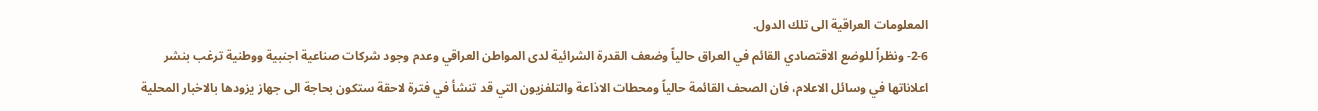المعلومات العراقية الى تلك الدول.
2-6- ونظراً للوضع الاقتصادي القائم في العراق حالياً وضعف القدرة الشرائية لدى المواطن العراقي وعدم وجود شركات صناعية اجنبية ووطنية ترغب بنشر اعلاناتها في وسائل الاعلام، فان الصحف القائمة حالياً ومحطات الاذاعة والتلفزيون التي قد تنشأ في فترة لاحقة ستكون بحاجة الى جهاز يزودها بالاخبار المحلية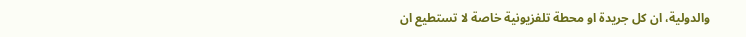والدولية، ان كل جريدة او محطة تلفزيونية خاصة لا تستطيع ان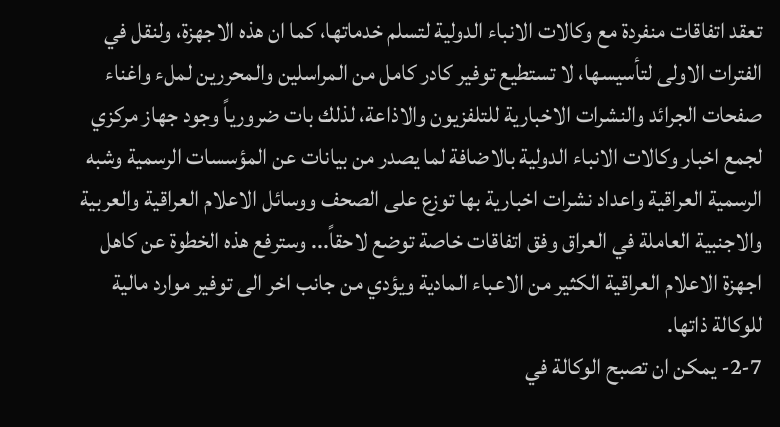تعقد اتفاقات منفردة مع وكالات الانباء الدولية لتسلم خدماتها، كما ان هذه الاجهزة، ولنقل في الفترات الاولى لتأسيسها، لا تستطيع توفير كادر كامل من المراسلين والمحررين لملء واغناء صفحات الجرائد والنشرات الاخبارية للتلفزيون والاذاعة، لذلك بات ضرورياً وجود جهاز مركزي لجمع اخبار وكالات الانباء الدولية بالاضافة لما يصدر من بيانات عن المؤسسات الرسمية وشبه الرسمية العراقية واعداد نشرات اخبارية بها توزع على الصحف ووسائل الاعلام العراقية والعربية والاجنبية العاملة في العراق وفق اتفاقات خاصة توضع لاحقاً... وسترفع هذه الخطوة عن كاهل اجهزة الاعلام العراقية الكثير من الاعباء المادية ويؤدي من جانب اخر الى توفير موارد مالية للوكالة ذاتها.
2-7- يمكن ان تصبح الوكالة في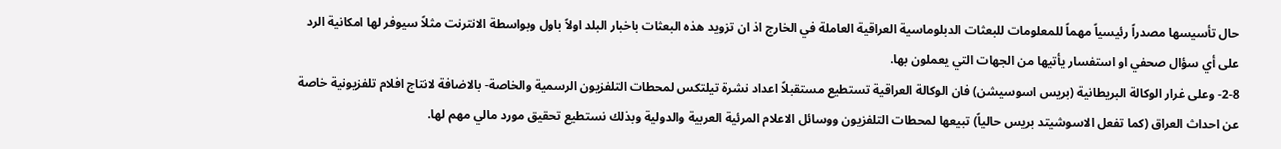حال تأسيسها مصدراً رئيسياً مهماً للمعلومات للبعثات الدبلوماسية العراقية العاملة في الخارج اذ ان تزويد هذه البعثات باخبار البلد اولاً باول وبواسطة الانترنت مثلاً سيوفر لها امكانية الرد على أي سؤال صحفي او استفسار يأتيها من الجهات التي يعملون بها.
2-8- وعلى غرار الوكالة البريطانية (بريس اسوسيشن) فان الوكالة العراقية تستطيع مستقبلاً اعداد نشرة تيلتكس لمحطات التلفزيون الرسمية والخاصة- بالاضافة لانتاج افلام تلفزيونية خاصة عن احداث العراق (كما تفعل الاسوشيتد بريس حالياً) تبيعها لمحطات التلفزيون ووسائل الاعلام المرئية العربية والدولية وبذلك نستطيع تحقيق مورد مالي مهم لها.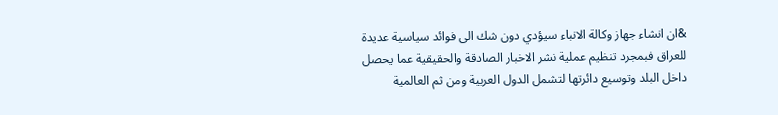&ان انشاء جهاز وكالة الانباء سيؤدي دون شك الى فوائد سياسية عديدة للعراق فبمجرد تنظيم عملية نشر الاخبار الصادقة والحقيقية عما يحصل داخل البلد وتوسيع دائرتها لتشمل الدول العربية ومن ثم العالمية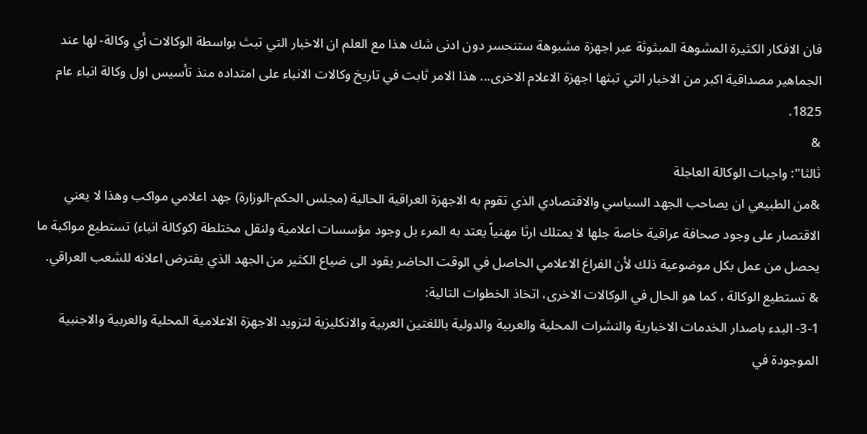فان الافكار الكثيرة المشوهة المبثوثة عبر اجهزة مشبوهة ستنحسر دون ادنى شك هذا مع العلم ان الاخبار التي تبث بواسطة الوكالات أي وكالة- لها عند الجماهير مصداقية اكبر من الاخبار التي تبثها اجهزة الاعلام الاخرى... هذا الامر ثابت في تاريخ وكالات الانباء على امتداده منذ تأسيس اول وكالة انباء عام 1825.
&
ثالثا": واجبات الوكالة العاجلة
&من الطبيعي ان يصاحب الجهد السياسي والاقتصادي الذي تقوم به الاجهزة العراقية الحالية (مجلس الحكم-الوزارة) جهد اعلامي مواكب وهذا لا يعني الاقتصار على وجود صحافة عراقية خاصة جلها لا يمتلك ارثا مهنياً يعتد به المرء بل وجود مؤسسات اعلامية ولنقل مختلطة (كوكالة انباء) تستطيع مواكبة ما يحصل من عمل بكل موضوعية ذلك لأن الفراغ الاعلامي الحاصل في الوقت الحاضر يقود الى ضياع الكثير من الجهد الذي يفترض اعلانه للشعب العراقي.
& تستطيع الوكالة ، كما هو الحال في الوكالات الاخرى، اتخاذ الخطوات التالية:
3-1- البدء باصدار الخدمات الاخبارية والنشرات المحلية والعربية والدولية باللغتين العربية والانكليزية لتزويد الاجهزة الاعلامية المحلية والعربية والاجنبية الموجودة في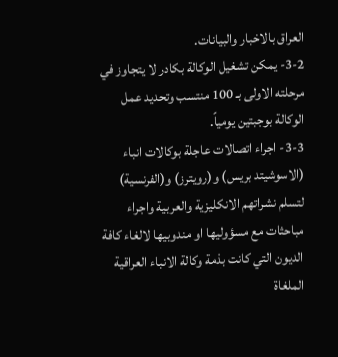العراق بالاخبار والبيانات.
3-2- يمكن تشغيل الوكالة بكادر لا يتجاوز في مرحلته الاولى بـ 100 منتسب وتحديد عمل الوكالة بوجبتين يومياً.
3-3- اجراء اتصالات عاجلة بوكالات انباء (الاسوشيتد بريس) و(رويترز) و(الفرنسية) لتسلم نشراتهم الانكليزية والعربية واجراء مباحثات مع مسؤوليها او مندوبيها لالغاء كافة الديون التي كانت بذمة وكالة الانباء العراقية الملغاة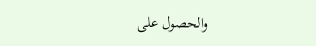والحصول على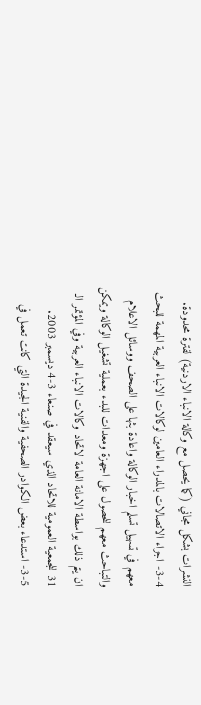النشرات بشكل مجاني (كما يحصل مع وكالة الانباء الاردنية) لفترة محدودة.
3-4- اجراء الاتصالات بالمدراء العامين لوكالات الانباء العربية المهمة للبحث معهم في تسهيل تسلم اخبار الوكالة واعادة بثها على الصحف ووسائل الاعلام والتباحث معهم للحصول على اجهزة ومعدات للبدء بعملية تشغيل الوكالة ويمكن ان يتم ذلك بواسطة الامانة العامة لاتحاد وكالات الانباء العربية وفي المؤتمر الـ 31 للجمعية العمومية للاتحاد الذي سيعقد في صنعاء 3-4 ديسمبر 2003.
3-5- استدعاء بعض الكوادر الصحفية والفنية الجيدة التي كانت تعمل في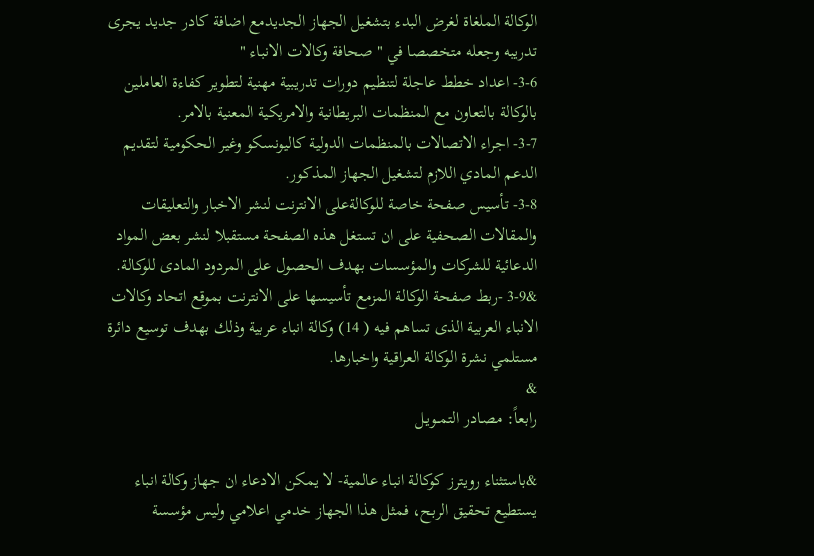الوكالة الملغاة لغرض البدء بتشغيل الجهاز الجديدمع اضافة كادر جديد يجرى تدريبه وجعله متخصصا في " صحافة وكالات الانباء "
3-6- اعداد خطط عاجلة لتنظيم دورات تدريبية مهنية لتطوير كفاءة العاملين بالوكالة بالتعاون مع المنظمات البريطانية والامريكية المعنية بالامر.
3-7- اجراء الاتصالات بالمنظمات الدولية كاليونسكو وغير الحكومية لتقديم الدعم المادي اللازم لتشغيل الجهاز المذكور.
3-8- تأسيس صفحة خاصة للوكالةعلى الانترنت لنشر الاخبار والتعليقات والمقالات الصحفية على ان تستغل هذه الصفحة مستقبلا لنشر بعض المواد الدعائية للشركات والمؤسسات بهدف الحصول على المردود المادى للوكالة.
&3-9 -ربط صفحة الوكالة المزمع تأسيسها على الانترنت بموقع اتحاد وكالات الانباء العربية الذى تساهم فيه ( 14) وكالة انباء عربية وذلك بهدف توسيع دائرة مستلمي نشرة الوكالة العراقية واخبارها.
&
رابعاً: مصـادر التمــويـل

&باستثناء رويترز كوكالة انباء عالمية- لا يمكن الادعاء ان جهاز وكالة انباء يستطيع تحقيق الربح، فمثل هذا الجهاز خدمي اعلامي وليس مؤسسة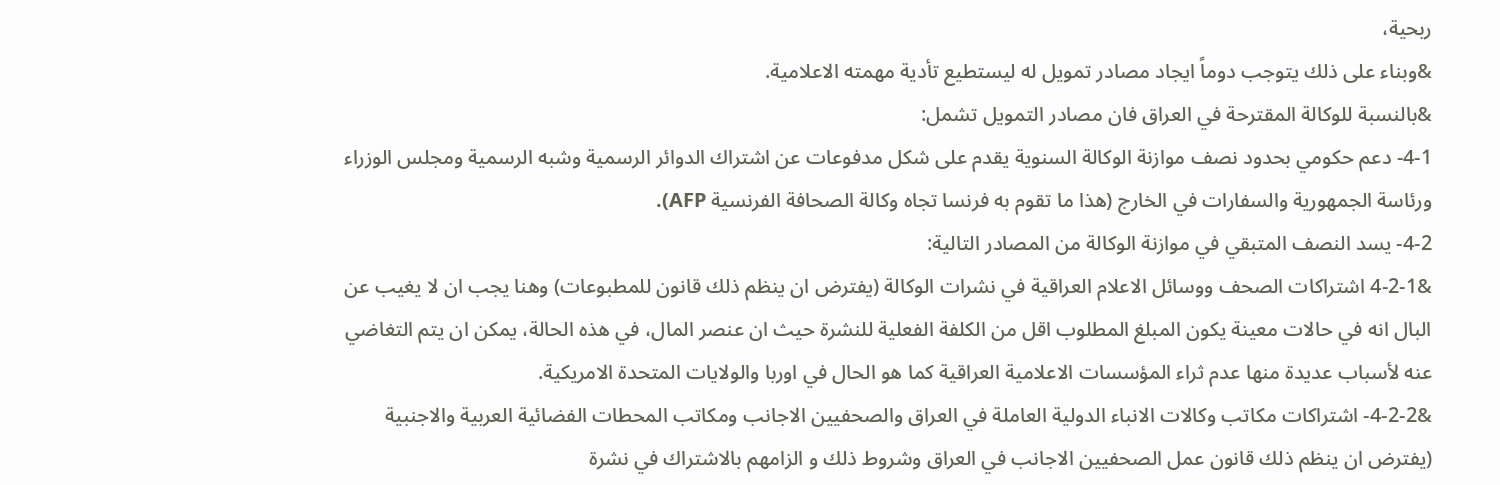ربحية،
&وبناء على ذلك يتوجب دوماً ايجاد مصادر تمويل له ليستطيع تأدية مهمته الاعلامية.
&بالنسبة للوكالة المقترحة في العراق فان مصادر التمويل تشمل:
4-1- دعم حكومي بحدود نصف موازنة الوكالة السنوية يقدم على شكل مدفوعات عن اشتراك الدوائر الرسمية وشبه الرسمية ومجلس الوزراء ورئاسة الجمهورية والسفارات في الخارج (هذا ما تقوم به فرنسا تجاه وكالة الصحافة الفرنسية AFP).
4-2- يسد النصف المتبقي في موازنة الوكالة من المصادر التالية:
&4-2-1 اشتراكات الصحف ووسائل الاعلام العراقية في نشرات الوكالة (يفترض ان ينظم ذلك قانون للمطبوعات) وهنا يجب ان لا يغيب عن البال انه في حالات معينة يكون المبلغ المطلوب اقل من الكلفة الفعلية للنشرة حيث ان عنصر المال، في هذه الحالة، يمكن ان يتم التغاضي عنه لأسباب عديدة منها عدم ثراء المؤسسات الاعلامية العراقية كما هو الحال في اوربا والولايات المتحدة الامريكية.
&4-2-2- اشتراكات مكاتب وكالات الانباء الدولية العاملة في العراق والصحفيين الاجانب ومكاتب المحطات الفضائية العربية والاجنبية (يفترض ان ينظم ذلك قانون عمل الصحفيين الاجانب في العراق وشروط ذلك و الزامهم بالاشتراك في نشرة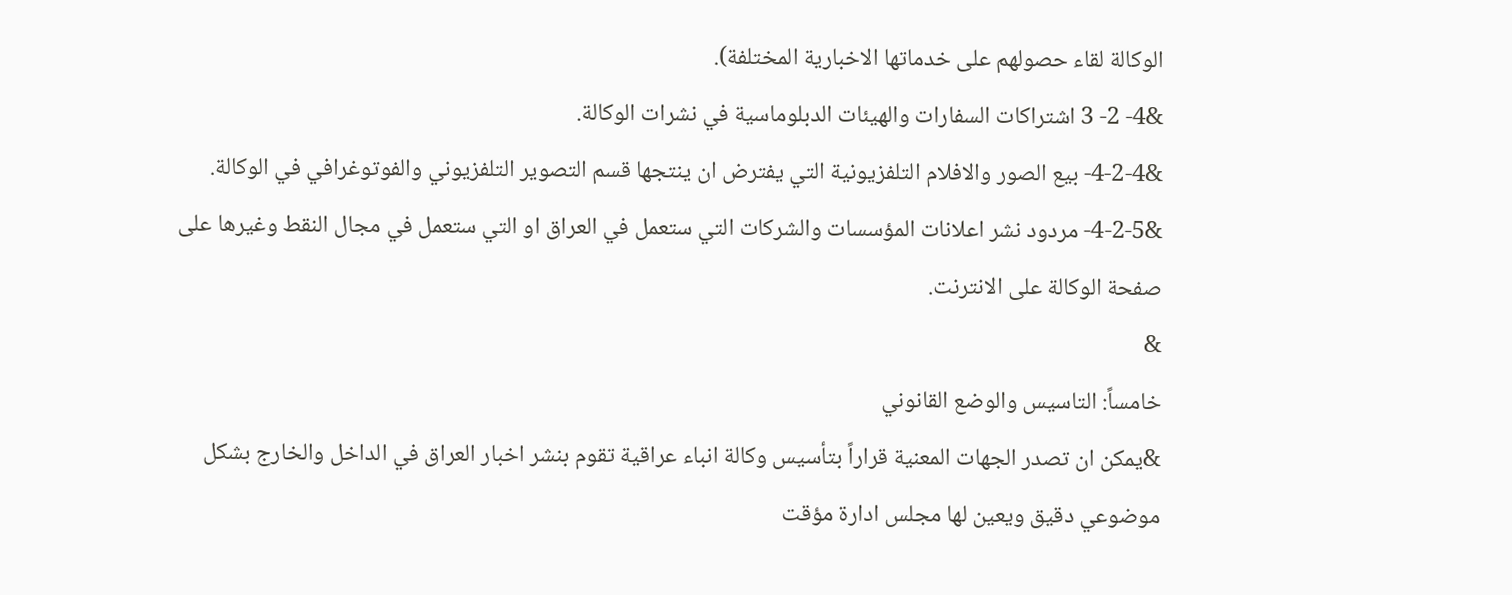الوكالة لقاء حصولهم على خدماتها الاخبارية المختلفة).
&4- 2- 3 اشتراكات السفارات والهيئات الدبلوماسية في نشرات الوكالة.
&4-2-4- بيع الصور والافلام التلفزيونية التي يفترض ان ينتجها قسم التصوير التلفزيوني والفوتوغرافي في الوكالة.
&4-2-5- مردود نشر اعلانات المؤسسات والشركات التي ستعمل في العراق او التي ستعمل في مجال النقط وغيرها على صفحة الوكالة على الانترنت.
&
خامساً: التاسيس والوضع القانوني
&يمكن ان تصدر الجهات المعنية قراراً بتأسيس وكالة انباء عراقية تقوم بنشر اخبار العراق في الداخل والخارج بشكل موضوعي دقيق ويعين لها مجلس ادارة مؤقت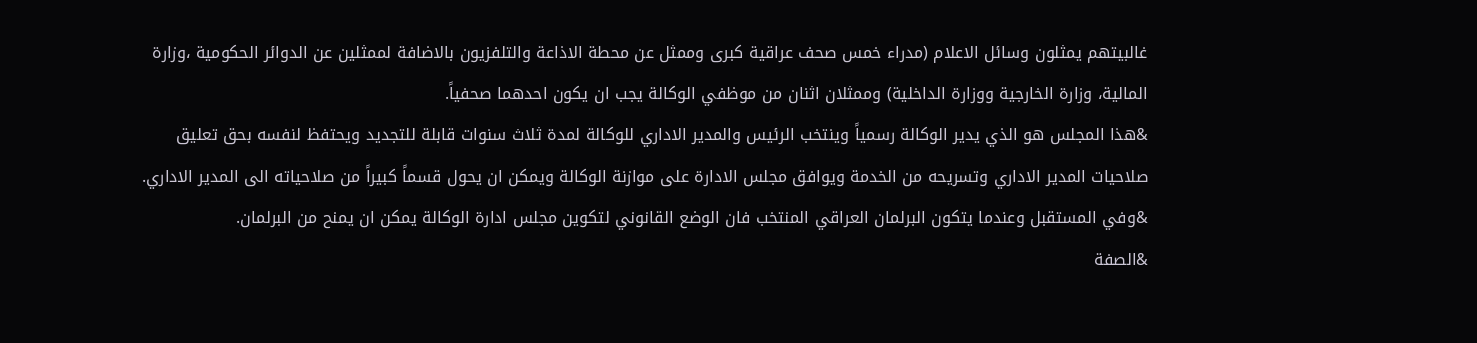غالبيتهم يمثلون وسائل الاعلام (مدراء خمس صحف عراقية كبرى وممثل عن محطة الاذاعة والتلفزيون بالاضافة لممثلين عن الدوائر الحكومية ،وزارة المالية، وزارة الخارجية ووزارة الداخلية) وممثلان اثنان من موظفي الوكالة يجب ان يكون احدهما صحفياً.
&هذا المجلس هو الذي يدير الوكالة رسمياً وينتخب الرئيس والمدير الاداري للوكالة لمدة ثلاث سنوات قابلة للتجديد ويحتفظ لنفسه بحق تعليق صلاحيات المدير الاداري وتسريحه من الخدمة ويوافق مجلس الادارة على موازنة الوكالة ويمكن ان يحول قسماً كبيراً من صلاحياته الى المدير الاداري.
&وفي المستقبل وعندما يتكون البرلمان العراقي المنتخب فان الوضع القانوني لتكوين مجلس ادارة الوكالة يمكن ان يمنح من البرلمان.
&الصفة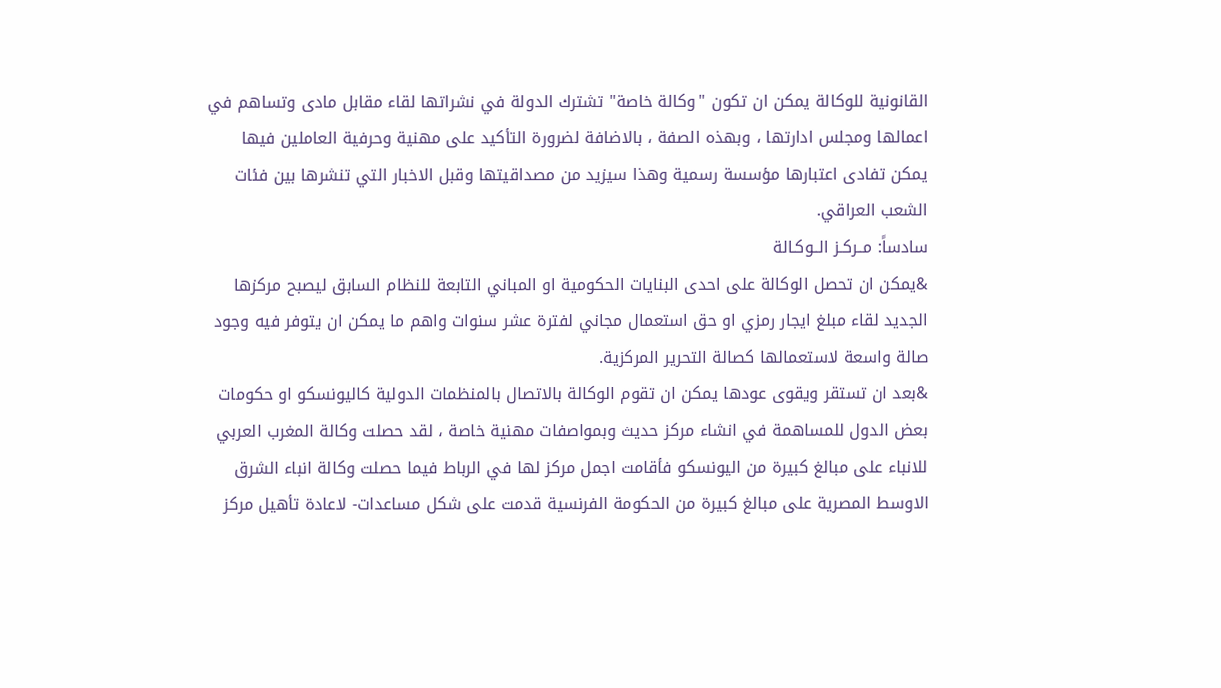القانونية للوكالة يمكن ان تكون "وكالة خاصة" تشترك الدولة في نشراتها لقاء مقابل مادى وتساهم في اعمالها ومجلس ادارتها ، وبهذه الصفة ، بالاضافة لضرورة التأكيد على مهنية وحرفية العاملين فيها يمكن تفادى اعتبارها مؤسسة رسمية وهذا سيزيد من مصداقيتها وقبل الاخبار التي تنشرها بين فئات الشعب العراقي.
سادساً: مــركـز الــوكـالة
&يمكن ان تحصل الوكالة على احدى البنايات الحكومية او المباني التابعة للنظام السابق ليصبح مركزها الجديد لقاء مبلغ ايجار رمزي او حق استعمال مجاني لفترة عشر سنوات واهم ما يمكن ان يتوفر فيه وجود صالة واسعة لاستعمالها كصالة التحرير المركزية.
&بعد ان تستقر ويقوى عودها يمكن ان تقوم الوكالة بالاتصال بالمنظمات الدولية كاليونسكو او حكومات بعض الدول للمساهمة في انشاء مركز حديث وبمواصفات مهنية خاصة ، لقد حصلت وكالة المغرب العربي للانباء على مبالغ كبيرة من اليونسكو فأقامت اجمل مركز لها في الرباط فيما حصلت وكالة انباء الشرق الاوسط المصرية على مبالغ كبيرة من الحكومة الفرنسية قدمت على شكل مساعدات- لاعادة تأهيل مركز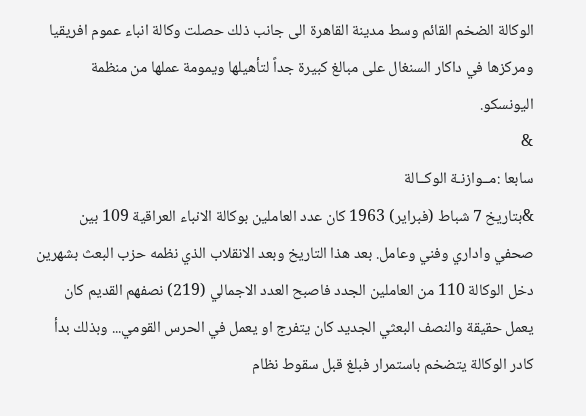الوكالة الضخم القائم وسط مدينة القاهرة الى جانب ذلك حصلت وكالة انباء عموم افريقيا ومركزها في داكار السنغال على مبالغ كبيرة جداً لتأهيلها ويمومة عملها من منظمة اليونسكو.
&
سابعا :مــوازنـة الوكــالة
&بتاريخ 7 شباط (فبراير) 1963 كان عدد العاملين بوكالة الانباء العراقية 109 بين صحفي واداري وفني وعامل. بعد هذا التاريخ وبعد الانقلاب الذي نظمه حزب البعث بشهرين دخل الوكالة 110 من العاملين الجدد فاصبح العدد الاجمالي (219) نصفهم القديم كان يعمل حقيقة والنصف البعثي الجديد كان يتفرج او يعمل في الحرس القومي... وبذلك بدأ كادر الوكالة يتضخم باستمرار فبلغ قبل سقوط نظام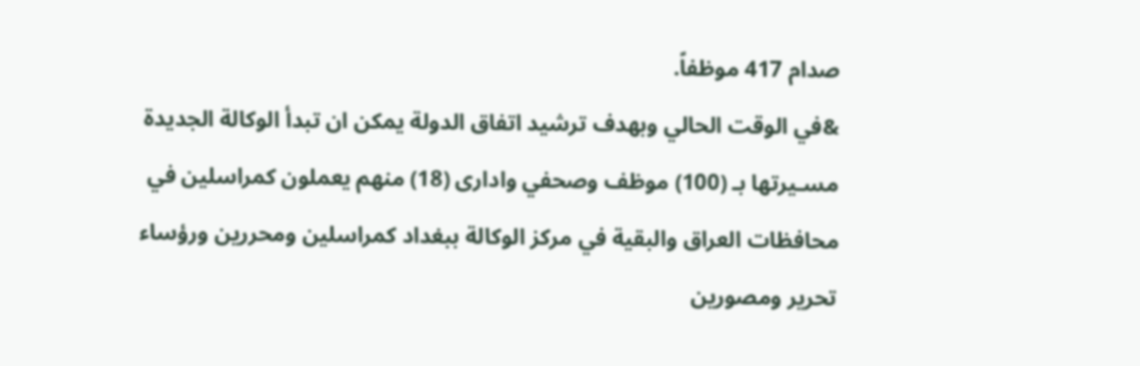صدام 417 موظفاً.
&في الوقت الحالي وبهدف ترشيد اتفاق الدولة يمكن ان تبدأ الوكالة الجديدة مسـيرتها بـ (100) موظف وصحفي وادارى (18) منهم يعملون كمراسلين في محافظات العراق والبقية في مركز الوكالة ببغداد كمراسلين ومحررين ورؤساء تحرير ومصورين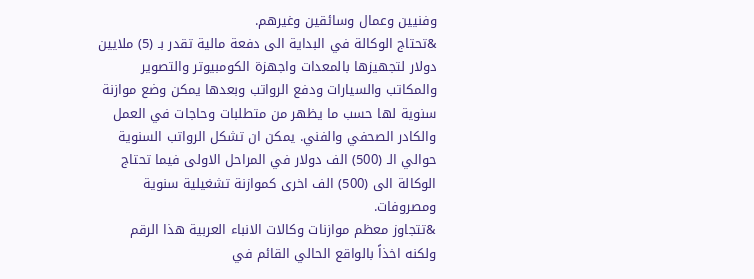وفنيين وعمال وسائقين وغيرهم.
&تحتاج الوكالة في البداية الى دفعة مالية تقدر بـ (5) ملايين دولار لتجهيزها بالمعدات واجهزة الكومبيوتر والتصوير والمكاتب والسيارات ودفع الرواتب وبعدها يمكن وضع موازنة سنوية لها حسب ما يظهر من متطلبات وحاجات في العمل والكادر الصحفي والفني. يمكن ان تشكل الرواتب السنوية حوالي الـ (500) الف دولار في المراحل الاولى فيما تحتاج الوكالة الى (500) الف اخرى كموازنة تشغيلية سنوية ومصروفات.
&تتجاوز معظم موازنات وكالات الانباء العربية هذا الرقم ولكنه اخذاً بالواقع الحالي القائم في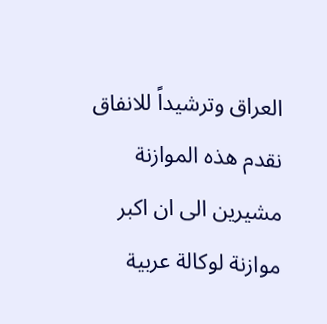العراق وترشيداً للانفاق نقدم هذه الموازنة مشيرين الى ان اكبر موازنة لوكالة عربية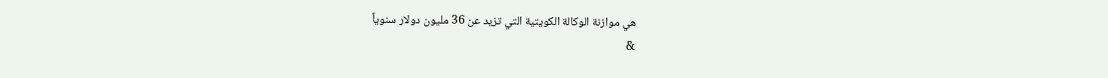هي موازنة الوكالة الكويتية التي تزيد عن 36 مليون دولار سنوياً
&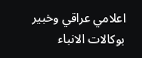اعلامي عراقي وخبير بوكالات الانباء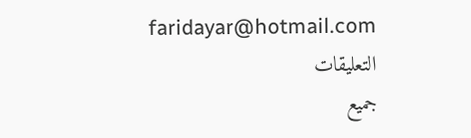faridayar@hotmail.com
التعليقات
جميع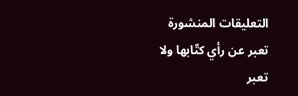التعليقات المنشورة تعبر عن رأي كتّابها ولا تعبر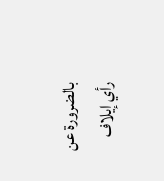بالضرورة عن رأي إيلاف